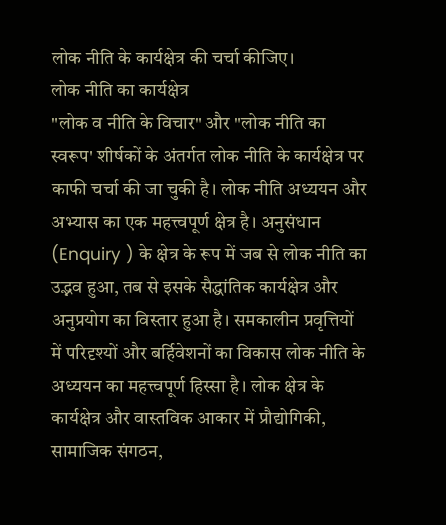लोक नीति के कार्यक्षेत्र की चर्चा कीजिए।
लोक नीति का कार्यक्षेत्र
"लोक व नीति के विचार" और "लोक नीति का स्वरूप' शीर्षकों के अंतर्गत लोक नीति के कार्यक्षेत्र पर काफी चर्चा की जा चुकी है। लोक नीति अध्ययन और अभ्यास का एक महत्त्वपूर्ण क्षेत्र है। अनुसंधान (Enquiry ) के क्षेत्र के रूप में जब से लोक नीति का उद्भव हुआ, तब से इसके सैद्धांतिक कार्यक्षेत्र और अनुप्रयोग का विस्तार हुआ है। समकालीन प्रवृत्तियों में परिदृश्यों और बर्हिवेशनों का विकास लोक नीति के अध्ययन का महत्त्वपूर्ण हिस्सा है। लोक क्षेत्र के कार्यक्षेत्र और वास्तविक आकार में प्रौद्योगिकी, सामाजिक संगठन,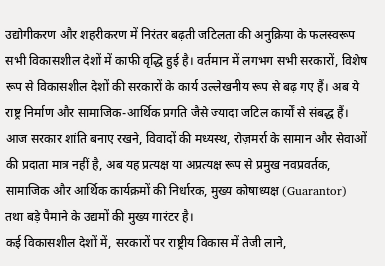उद्योगीकरण और शहरीकरण में निरंतर बढ़ती जटिलता की अनुक्रिया के फलस्वरूप सभी विकासशील देशों में काफी वृद्धि हुई है। वर्तमान में लगभग सभी सरकारों, विशेष रूप से विकासशील देशों की सरकारों के कार्य उल्लेखनीय रूप से बढ़ गए हैं। अब ये राष्ट्र निर्माण और सामाजिक-आर्थिक प्रगति जैसे ज्यादा जटिल कार्यों से संबद्ध हैं। आज सरकार शांति बनाए रखने, विवादों की मध्यस्थ, रोज़मर्रा के सामान और सेवाओं की प्रदाता मात्र नहीं है, अब यह प्रत्यक्ष या अप्रत्यक्ष रूप से प्रमुख नवप्रवर्तक, सामाजिक और आर्थिक कार्यक्रमों की निर्धारक, मुख्य कोषाध्यक्ष (Guarantor) तथा बड़े पैमाने के उद्यमों की मुख्य गारंटर है।
कई विकासशील देशों में, सरकारों पर राष्ट्रीय विकास में तेजी लाने,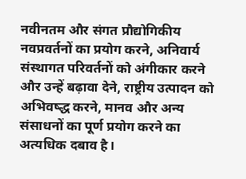नवीनतम और संगत प्रौद्योगिकीय नवप्रवर्तनों का प्रयोग करने, अनिवार्य संस्थागत परिवर्तनों को अंगीकार करने और उन्हें बढ़ावा देने, राष्ट्रीय उत्पादन को अभिवष्द्ध करने, मानव और अन्य संसाधनों का पूर्ण प्रयोग करने का अत्यधिक दबाव है।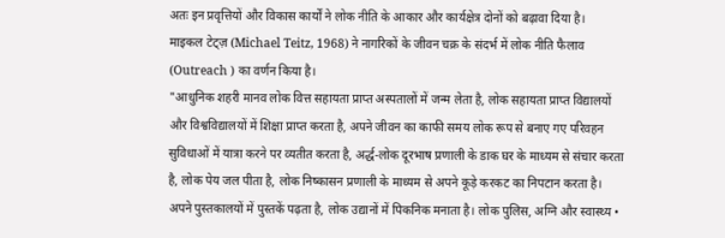अतः इन प्रवृत्तियों और विकास कार्यों ने लोक नीति के आकार और कार्यक्षेत्र दोनों को बढ़ावा दिया है।
माइकल टेट्ज़ (Michael Teitz, 1968) ने नागरिकों के जीवन चक्र के संदर्भ में लोक नीति फैलाव (Outreach ) का वर्णन किया है।
"आधुनिक शहरी मानव लोक वित्त सहायता प्राप्त अस्पतालों में जन्म लेता है, लोक सहायता प्राप्त विद्यालयों और विश्वविद्यालयों में शिक्षा प्राप्त करता है, अपने जीवन का काफी समय लोक रूप से बनाए गए परिवहन सुविधाओं में यात्रा करने पर व्यतीत करता है, अर्द्ध-लोक दूरभाष प्रणाली के डाक घर के माध्यम से संचार करता है, लोक पेय जल पीता है, लोक निष्कासन प्रणाली के माध्यम से अपने कूड़े करकट का निपटान करता है। अपने पुस्तकालयों में पुस्तकें पढ़ता है, लोक उद्यानों में पिकनिक मनाता है। लोक पुलिस, अग्नि और स्वास्थ्य •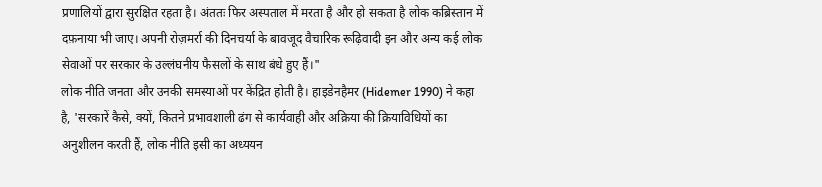प्रणालियों द्वारा सुरक्षित रहता है। अंततः फिर अस्पताल में मरता है और हो सकता है लोक कब्रिस्तान में दफ़नाया भी जाए। अपनी रोज़मर्रा की दिनचर्या के बावजूद वैचारिक रूढ़िवादी इन और अन्य कई लोक सेवाओं पर सरकार के उल्लंघनीय फैसलों के साथ बंधे हुए हैं।"
लोक नीति जनता और उनकी समस्याओं पर केंद्रित होती है। हाइडेनहैमर (Hidemer 1990) ने कहा है, 'सरकारें कैसे, क्यों, कितने प्रभावशाली ढंग से कार्यवाही और अक्रिया की क्रियाविधियों का अनुशीलन करती हैं, लोक नीति इसी का अध्ययन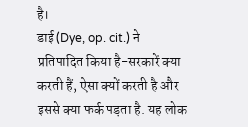है।
डाई (Dye, op. cit.) ने प्रतिपादित किया है-सरकारें क्या करती हैं, ऐसा क्यों करती है और इससे क्या फर्क पड़ता है. यह लोक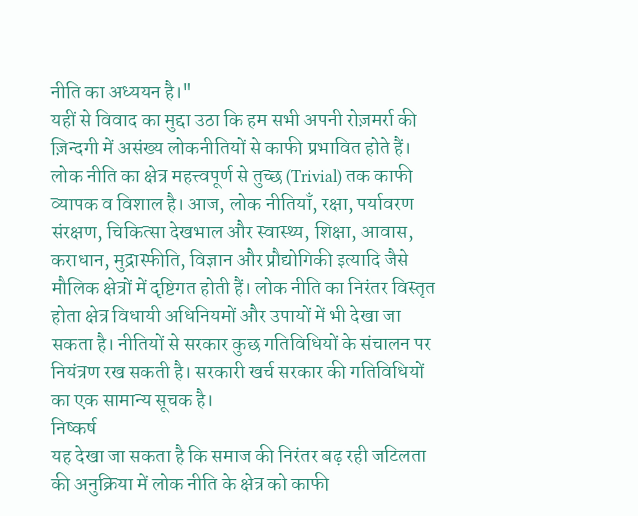नीति का अध्ययन है।"
यहीं से विवाद का मुद्दा उठा कि हम सभी अपनी रोज़मर्रा की ज़िन्दगी में असंख्य लोकनीतियों से काफी प्रभावित होते हैं। लोक नीति का क्षेत्र महत्त्वपूर्ण से तुच्छ (Trivial) तक काफी व्यापक व विशाल है। आज, लोक नीतियाँ, रक्षा, पर्यावरण संरक्षण, चिकित्सा देखभाल और स्वास्थ्य, शिक्षा, आवास, कराधान, मुद्रास्फीति, विज्ञान और प्रौद्योगिकी इत्यादि जैसे मौलिक क्षेत्रों में दृष्टिगत होती हैं। लोक नीति का निरंतर विस्तृत होता क्षेत्र विधायी अधिनियमों और उपायों में भी देखा जा सकता है। नीतियों से सरकार कुछ गतिविधियों के संचालन पर नियंत्रण रख सकती है। सरकारी खर्च सरकार की गतिविधियों का एक सामान्य सूचक है।
निष्कर्ष
यह देखा जा सकता है कि समाज की निरंतर बढ़ रही जटिलता की अनुक्रिया में लोक नीति के क्षेत्र को काफी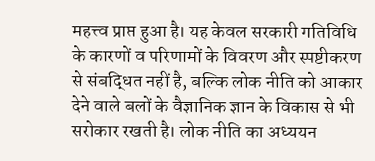महत्त्व प्राप्त हुआ है। यह केवल सरकारी गतिविधि के कारणों व परिणामों के विवरण और स्पष्टीकरण से संबद्धित नहीं है, बल्कि लोक नीति को आकार देने वाले बलों के वैज्ञानिक ज्ञान के विकास से भी सरोकार रखती है। लोक नीति का अध्ययन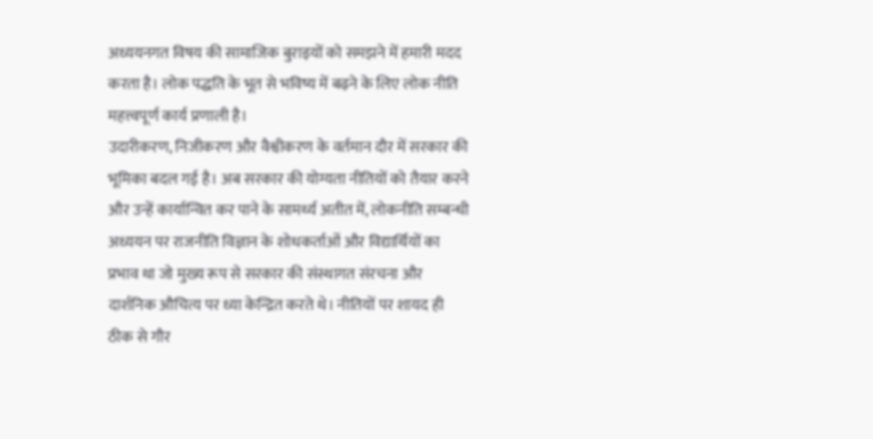अध्ययनगत विषय की सामाजिक बुराइयों को समझने में हमारी मदद करता है। लोक पद्धति के भूत से भविष्य में बढ़ने के लिए लोक नीति महत्त्वपूर्ण कार्य प्रणाली है।
उदारीकरण, निजीकरण और वैश्वीकरण के वर्तमान दौर में सरकार की भूमिका बदल गई है। अब सरकार की योग्यता नीतियों को तैयार करने और उन्हें कार्यान्वित कर पाने के सामर्थ्य अतीत में, लोकनीति सम्बन्धी अध्ययन पर राजनीति विज्ञान के शोधकर्ताओं और विद्यार्थियों का प्रभाव था जो मुख्य रूप से सरकार की संस्थागत संरचना और दार्शनिक औचित्य पर ध्या केन्द्रित करते थे। नीतियों पर शायद ही ठीक से गौर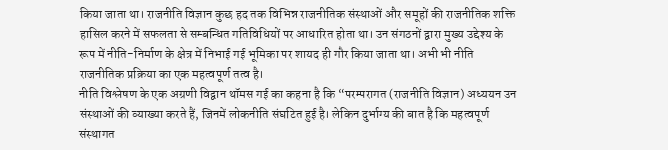किया जाता था। राजनीति विज्ञान कुछ हद तक विभिन्न राजनीतिक संस्थाओं और समूहों की राजनीतिक शक्ति हासिल करने में सफलता से सम्बन्धित गतिविधियों पर आधारित होता था। उन संगठनों द्वारा मुख्य उद्देश्य के रूप में नीति-निर्माण के क्षेत्र में निभाई गई भूमिका पर शायद ही गौर किया जाता था। अभी भी नीति राजनीतिक प्रक्रिया का एक महत्वपूर्ण तत्व है।
नीति विश्लेषण के एक अग्रणी विद्वान थॉमस गई का कहना है कि “परम्परागत (राजनीति विज्ञान) अध्ययन उन संस्थाओं की व्याख्या करते हैं, जिनमें लोकनीति संघटित हुई है। लेकिन दुर्भाग्य की बात है कि महत्वपूर्ण संस्थागत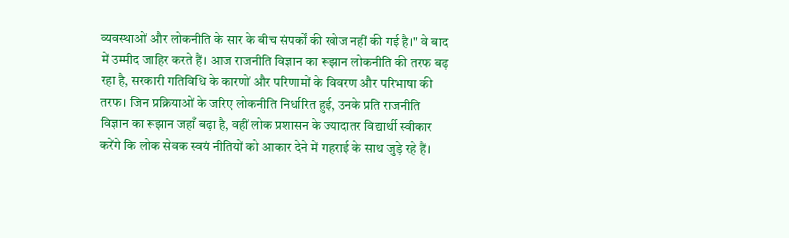व्यवस्थाओं और लोकनीति के सार के बीच संपर्कों की खोज नहीं की गई है।" वे बाद में उम्मीद जाहिर करते हैं। आज राजनीति विज्ञान का रूझान लोकनीति की तरफ बढ़ रहा है, सरकारी गतिविधि के कारणों और परिणामों के विवरण और परिभाषा की तरफ। जिन प्रक्रियाओं के जरिए लोकनीति निर्धारित हुई, उनके प्रति राजनीति विज्ञान का रूझान जहाँ बढ़ा है, वहीं लोक प्रशासन के ज्यादातर विद्यार्थी स्वीकार करेंगे कि लोक सेवक स्वयं नीतियों को आकार देने में गहराई के साथ जुड़े रहे हैं।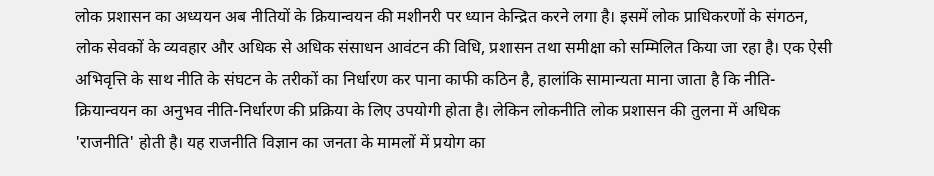लोक प्रशासन का अध्ययन अब नीतियों के क्रियान्वयन की मशीनरी पर ध्यान केन्द्रित करने लगा है। इसमें लोक प्राधिकरणों के संगठन, लोक सेवकों के व्यवहार और अधिक से अधिक संसाधन आवंटन की विधि, प्रशासन तथा समीक्षा को सम्मिलित किया जा रहा है। एक ऐसी अभिवृत्ति के साथ नीति के संघटन के तरीकों का निर्धारण कर पाना काफी कठिन है, हालांकि सामान्यता माना जाता है कि नीति- क्रियान्वयन का अनुभव नीति-निर्धारण की प्रक्रिया के लिए उपयोगी होता है। लेकिन लोकनीति लोक प्रशासन की तुलना में अधिक 'राजनीति' होती है। यह राजनीति विज्ञान का जनता के मामलों में प्रयोग का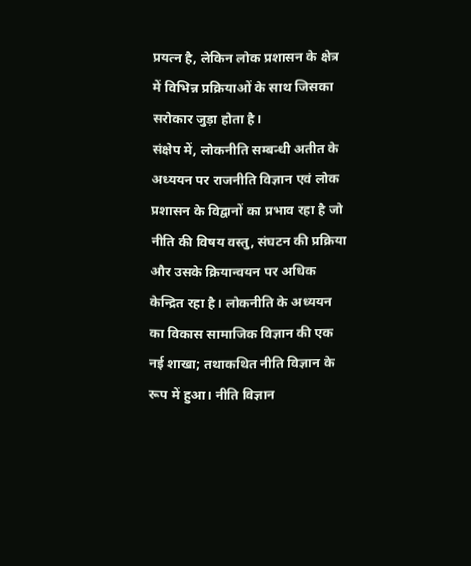प्रयत्न है, लेकिन लोक प्रशासन के क्षेत्र में विभिन्न प्रक्रियाओं के साथ जिसका सरोकार जुड़ा होता है।
संक्षेप में, लोकनीति सम्बन्धी अतीत के अध्ययन पर राजनीति विज्ञान एवं लोक प्रशासन के विद्वानों का प्रभाव रहा है जो नीति की विषय वस्तु, संघटन की प्रक्रिया और उसके क्रियान्वयन पर अधिक केन्द्रित रहा है। लोकनीति के अध्ययन का विकास सामाजिक विज्ञान की एक नई शाखा; तथाकथित नीति विज्ञान के रूप में हुआ। नीति विज्ञान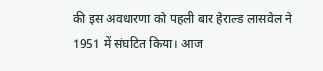की इस अवधारणा को पहली बार हेराल्ड लासवेल ने 1951 में संघटित किया। आज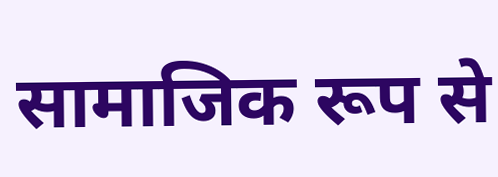सामाजिक रूप से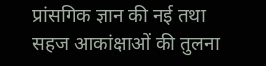प्रांसगिक ज्ञान की नई तथा सहज आकांक्षाओं की तुलना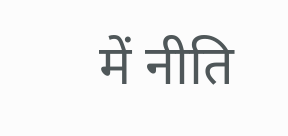में नीति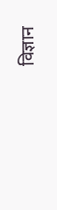विज्ञान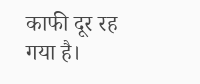काफी दूर रह गया है।